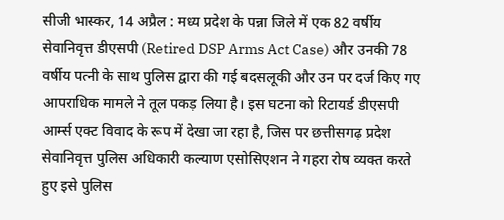सीजी भास्कर, 14 अप्रैल : मध्य प्रदेश के पन्ना जिले में एक 82 वर्षीय सेवानिवृत्त डीएसपी (Retired DSP Arms Act Case) और उनकी 78 वर्षीय पत्नी के साथ पुलिस द्वारा की गई बदसलूकी और उन पर दर्ज किए गए आपराधिक मामले ने तूल पकड़ लिया है। इस घटना को रिटायर्ड डीएसपी आर्म्स एक्ट विवाद के रूप में देखा जा रहा है, जिस पर छत्तीसगढ़ प्रदेश सेवानिवृत्त पुलिस अधिकारी कल्याण एसोसिएशन ने गहरा रोष व्यक्त करते हुए इसे पुलिस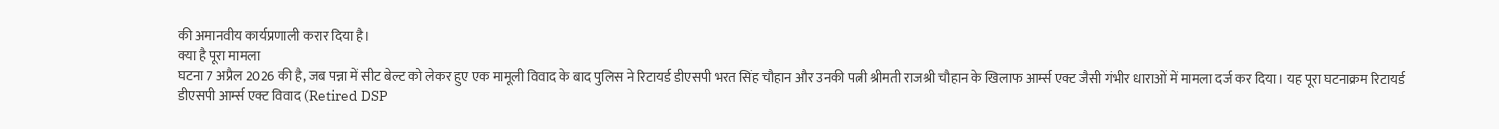की अमानवीय कार्यप्रणाली करार दिया है।
क्या है पूरा मामला
घटना 7 अप्रैल 2026 की है, जब पन्ना में सीट बेल्ट को लेकर हुए एक मामूली विवाद के बाद पुलिस ने रिटायर्ड डीएसपी भरत सिंह चौहान और उनकी पत्नी श्रीमती राजश्री चौहान के खिलाफ आर्म्स एक्ट जैसी गंभीर धाराओं में मामला दर्ज कर दिया। यह पूरा घटनाक्रम रिटायर्ड डीएसपी आर्म्स एक्ट विवाद (Retired DSP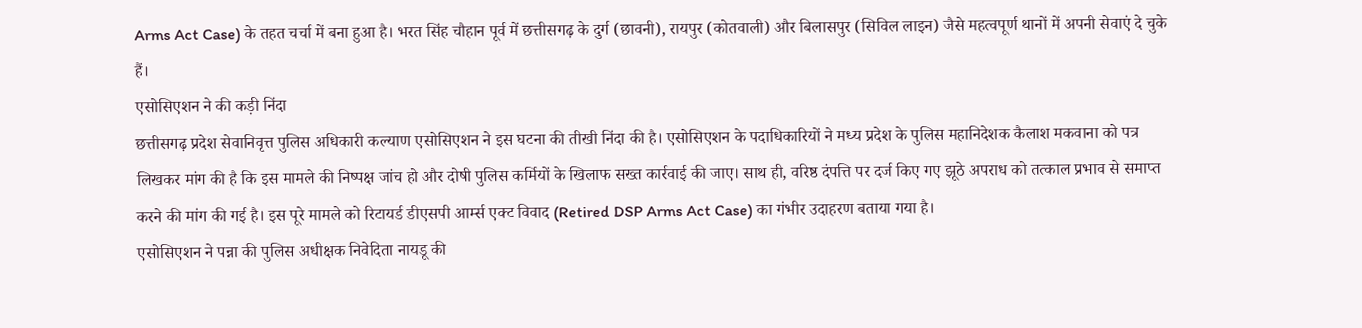Arms Act Case) के तहत चर्चा में बना हुआ है। भरत सिंह चौहान पूर्व में छत्तीसगढ़ के दुर्ग (छावनी), रायपुर (कोतवाली) और बिलासपुर (सिविल लाइन) जैसे महत्वपूर्ण थानों में अपनी सेवाएं दे चुके हैं।
एसोसिएशन ने की कड़ी निंदा
छत्तीसगढ़ प्रदेश सेवानिवृत्त पुलिस अधिकारी कल्याण एसोसिएशन ने इस घटना की तीखी निंदा की है। एसोसिएशन के पदाधिकारियों ने मध्य प्रदेश के पुलिस महानिदेशक कैलाश मकवाना को पत्र लिखकर मांग की है कि इस मामले की निष्पक्ष जांच हो और दोषी पुलिस कर्मियों के खिलाफ सख्त कार्रवाई की जाए। साथ ही, वरिष्ठ दंपत्ति पर दर्ज किए गए झूठे अपराध को तत्काल प्रभाव से समाप्त करने की मांग की गई है। इस पूरे मामले को रिटायर्ड डीएसपी आर्म्स एक्ट विवाद (Retired DSP Arms Act Case) का गंभीर उदाहरण बताया गया है।
एसोसिएशन ने पन्ना की पुलिस अधीक्षक निवेदिता नायडू की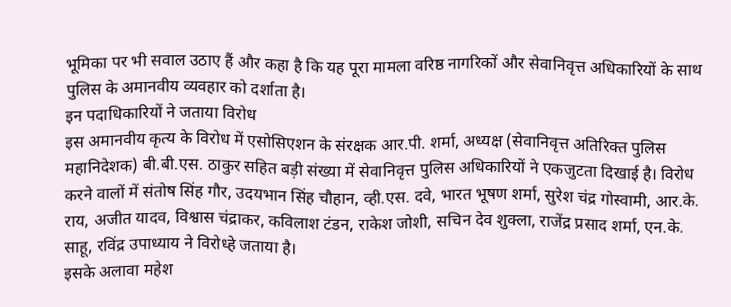भूमिका पर भी सवाल उठाए हैं और कहा है कि यह पूरा मामला वरिष्ठ नागरिकों और सेवानिवृत्त अधिकारियों के साथ पुलिस के अमानवीय व्यवहार को दर्शाता है।
इन पदाधिकारियों ने जताया विरोध
इस अमानवीय कृत्य के विरोध में एसोसिएशन के संरक्षक आर.पी. शर्मा, अध्यक्ष (सेवानिवृत्त अतिरिक्त पुलिस महानिदेशक) बी.बी.एस. ठाकुर सहित बड़ी संख्या में सेवानिवृत्त पुलिस अधिकारियों ने एकजुटता दिखाई है। विरोध करने वालों में संतोष सिंह गौर, उदयभान सिंह चौहान, व्ही.एस. दवे, भारत भूषण शर्मा, सुरेश चंद्र गोस्वामी, आर.के. राय, अजीत यादव, विश्वास चंद्राकर, कविलाश टंडन, राकेश जोशी, सचिन देव शुक्ला, राजेंद्र प्रसाद शर्मा, एन.के. साहू, रविंद्र उपाध्याय ने विरोध्हे जताया है।
इसके अलावा महेश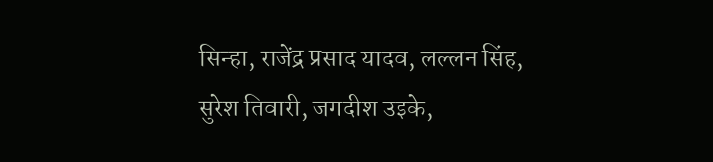सिन्हा, राजेंद्र प्रसाद यादव, लल्लन सिंह, सुरेश तिवारी, जगदीश उइके,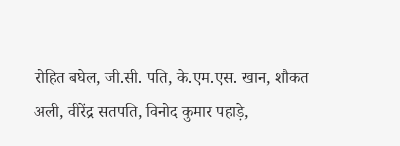रोहित बघेल, जी.सी. पति, के.एम.एस. खान, शौकत अली, वीरेंद्र सतपति, विनोद कुमार पहाड़े,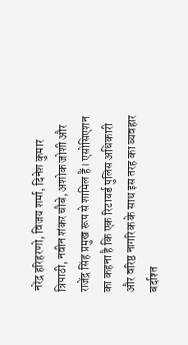नरेंद्र हरिहरणो, विजय शर्मा, दिनेश कुमार त्रिपाठी, नवीन शंकर चौबे, अशोक जोशी और राजेंद्र सिंह प्रमुख रूप से शामिल हैं। एसोसिएशन का कहना है कि एक रिटायर्ड पुलिस अधिकारी और वरिष्ठ नागरिक के साथ इस तरह का व्यवहार बर्दाश्त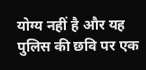योग्य नहीं है और यह पुलिस की छवि पर एक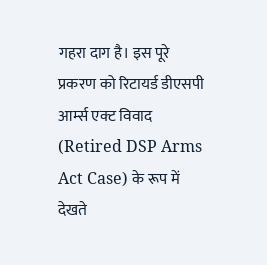गहरा दाग है। इस पूरे प्रकरण को रिटायर्ड डीएसपी आर्म्स एक्ट विवाद (Retired DSP Arms Act Case) के रूप में देखते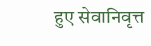हुए सेवानिवृत्त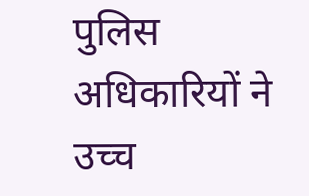पुलिस अधिकारियों ने उच्च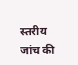स्तरीय जांच की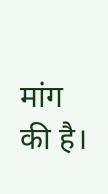मांग की है।